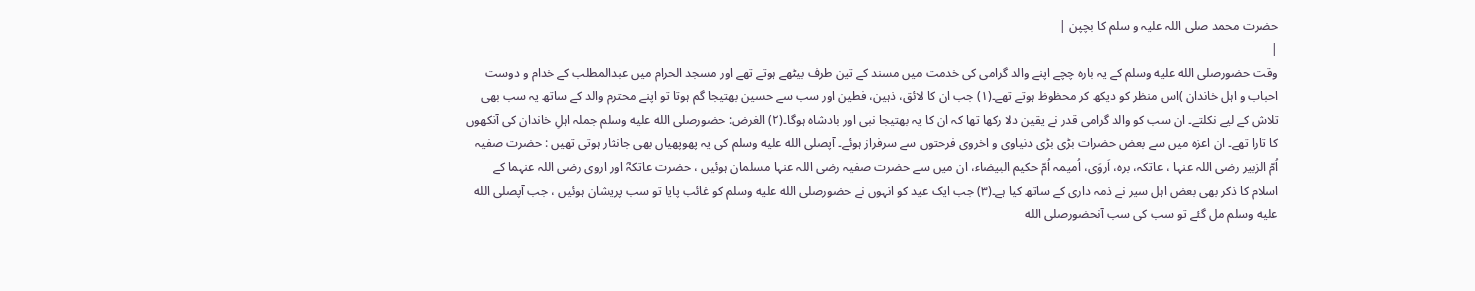حضرت محمد صلی اللہ علیہ و سلم کا بچپن |
|
وقت حضورصلى الله عليه وسلم کے یہ بارہ چچے اپنے والد گرامی کی خدمت میں مسند کے تین طرف بیٹھے ہوتے تھے اور مسجد الحرام میں عبدالمطلب کے خدام و دوست احباب و اہل خاندان )اس منظر کو دیکھ کر محظوظ ہوتے تھے۔(۱) جب ان کا لائق، ذہین، فطین اور سب سے حسین بھتیجا گم ہوتا تو اپنے محترم والد کے ساتھ یہ سب بھی تلاش کے لیے نکلتے۔ ان سب کو والد گرامی قدر نے یقین دلا رکھا تھا کہ ان کا یہ بھتیجا نبی اور بادشاہ ہوگا۔(۲) الغرض: حضورصلى الله عليه وسلم جملہ اہلِ خاندان کی آنکھوں کا تارا تھے۔ ان اعزہ میں سے بعض حضرات بڑی بڑی دنیاوی و اخروی فرحتوں سے سرفراز ہوئے۔ آپصلى الله عليه وسلم کی یہ پھوپھیاں بھی جانثار ہوتی تھیں : حضرت صفیہ اُمّ الزبیر رضی اللہ عنہا ، عاتکہ، برہ، اَروَی، اُمیمہ اُمّ حکیم البیضاء، ان میں سے حضرت صفیہ رضی اللہ عنہا مسلمان ہوئیں ، حضرت عاتکہؓ اور اروی رضی اللہ عنہما کے اسلام کا ذکر بھی بعض اہل سیر نے ذمہ داری کے ساتھ کیا ہے۔(۳) جب ایک عید کو انہوں نے حضورصلى الله عليه وسلم کو غائب پایا تو سب پریشان ہوئیں ، جب آپصلى الله عليه وسلم مل گئے تو سب کی سب آنحضورصلى الله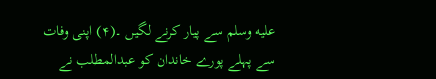عليه وسلم سے پیار کرنے لگیں ۔(۴) اپنی وفات سے پہلے پورے خاندان کو عبدالمطلب نے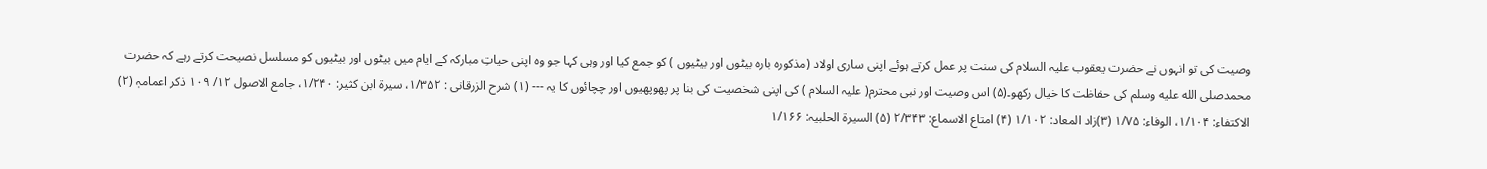وصیت کی تو انہوں نے حضرت یعقوب علیہ السلام کی سنت پر عمل کرتے ہوئے اپنی ساری اولاد (مذکورہ بارہ بیٹوں اور بیٹیوں ) کو جمع کیا اور وہی کہا جو وہ اپنی حیاتِ مبارکہ کے ایام میں بیٹوں اور بیٹیوں کو مسلسل نصیحت کرتے رہے کہ حضرت محمدصلى الله عليه وسلم کی حفاظت کا خیال رکھو۔(۵) اس وصیت اور نبی محترم( علیہ السلام ) کی اپنی شخصیت کی بنا پر پھوپھیوں اور چچائوں کا یہ --- (۱) شرح الزرقانی : ۱/۳۵۲، سیرۃ ابن کثیر: ۱/۲۴۰، جامع الاصول ۱۲/ ۱۰۹ ذکر اعمامہٖ (۲) الاکتفاء: ۱/۱۰۴، الوفاء: ۱/۷۵ (۳)زاد المعاد: ۱/۱۰۲ (۴) امتاع الاسماع: ۲/۳۴۳ (۵) السیرۃ الحلبیہ: ۱/۱۶۶